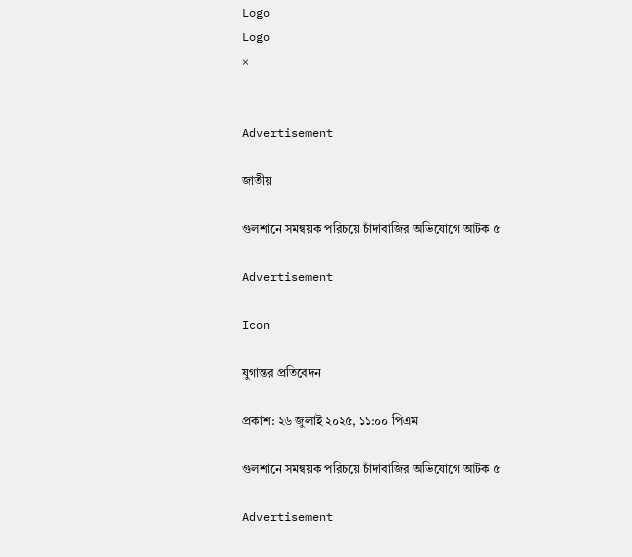Logo
Logo
×


Advertisement

জাতীয়

গুলশানে সমন্বয়ক পরিচয়ে চাঁদাবাজির অভিযোগে আটক ৫

Advertisement

Icon

যুগান্তর প্রতিবেদন

প্রকাশ: ২৬ জুলাই ২০২৫, ১১:০০ পিএম

গুলশানে সমন্বয়ক পরিচয়ে চাঁদাবাজির অভিযোগে আটক ৫

Advertisement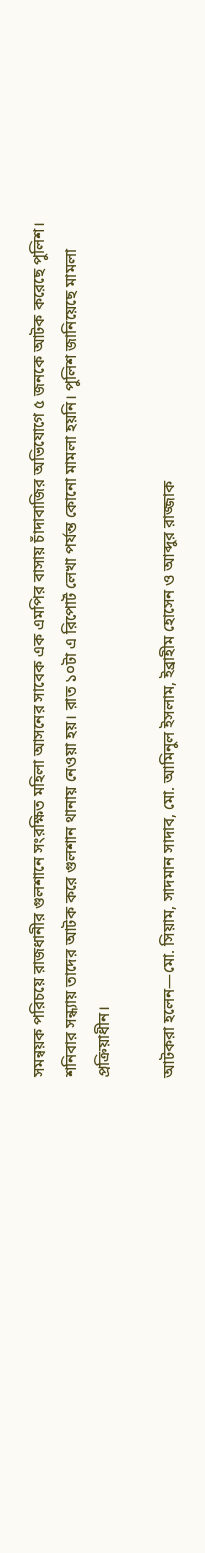সমন্বয়ক পরিচয়ে রাজধানীর গুলশানে সংরক্ষিত মহিলা আসনের সাবেক এক এমপির বাসায় চাঁদাবাজির অভিযোগে ৫ জনকে আটক করেছে পুলিশ। শনিবার সন্ধ্যায় তাদের আটক করে গুলশান থানায় নেওয়া হয়। রাত ১০টা এ রিপোর্ট লেখা পর্যন্ত কোনো মামলা হয়নি। পুলিশ জানিয়েছে মামলা প্রক্রিয়াধীন।

আটকরা হলেন—মো. সিয়াম, সাদমান সাদাব, মো. আমিনুল ইসলাম, ইব্রাহীম হোসেন ও আব্দুর রাজ্জাক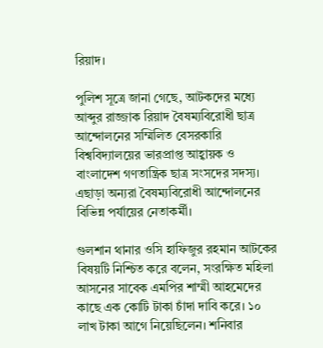রিয়াদ।

পুলিশ সূত্রে জানা গেছে, আটকদের মধ্যে আব্দুর রাজ্জাক রিয়াদ বৈষম্যবিরোধী ছাত্র আন্দোলনের সম্মিলিত বেসরকারি বিশ্ববিদ্যালয়ের ভারপ্রাপ্ত আহ্বায়ক ও  বাংলাদেশ গণতান্ত্রিক ছাত্র সংসদের সদস্য। এছাড়া অন্যরা বৈষম্যবিরোধী আন্দোলনের বিভিন্ন পর্যায়ের নেতাকর্মী।

গুলশান থানার ওসি হাফিজুর রহমান আটকের বিষয়টি নিশ্চিত করে বলেন, সংরক্ষিত মহিলা আসনের সাবেক এমপির শাম্মী আহমেদের কাছে এক কোটি টাকা চাঁদা দাবি করে। ১০ লাখ টাকা আগে নিয়েছিলেন। শনিবার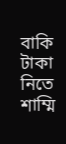বাকি টাকা নিতে শাম্মি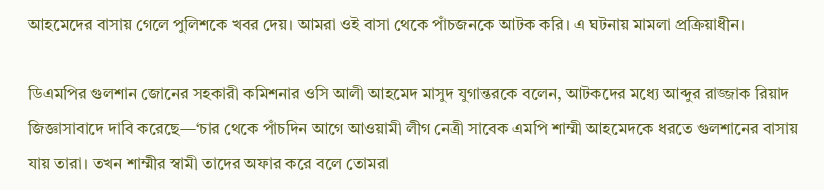আহমেদের বাসায় গেলে পুলিশকে খবর দেয়। আমরা ওই বাসা থেকে পাঁচজনকে আটক করি। এ ঘটনায় মামলা প্রক্রিয়াধীন।

ডিএমপির গুলশান জোনের সহকারী কমিশনার ওসি আলী আহমেদ মাসুদ যুগান্তরকে বলেন, আটকদের মধ্যে আব্দুর রাজ্জাক রিয়াদ জিজ্ঞাসাবাদে দাবি করেছে—‘চার থেকে পাঁচদিন আগে আওয়ামী লীগ নেত্রী সাবেক এমপি শাম্মী আহমেদকে ধরতে গুলশানের বাসায় যায় তারা। তখন শাম্মীর স্বামী তাদের অফার করে বলে তোমরা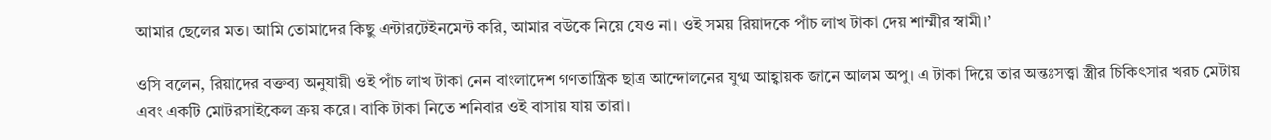আমার ছেলের মত। আমি তোমাদের কিছু এন্টারটেইনমেন্ট করি, আমার বউকে নিয়ে যেও না। ওই সময় রিয়াদকে পাঁচ লাখ টাকা দেয় শাম্মীর স্বামী।’

ওসি বলেন, রিয়াদের বক্তব্য অনুযায়ী ওই পাঁচ লাখ টাকা নেন বাংলাদেশ গণতান্ত্রিক ছাত্র আন্দোলনের যুগ্ম আহ্বায়ক জানে আলম অপু। এ টাকা দিয়ে তার অন্তঃসত্ত্বা স্ত্রীর চিকিৎসার খরচ মেটায় এবং একটি মোটরসাইকেল ক্রয় করে। বাকি টাকা নিতে শনিবার ওই বাসায় যায় তারা।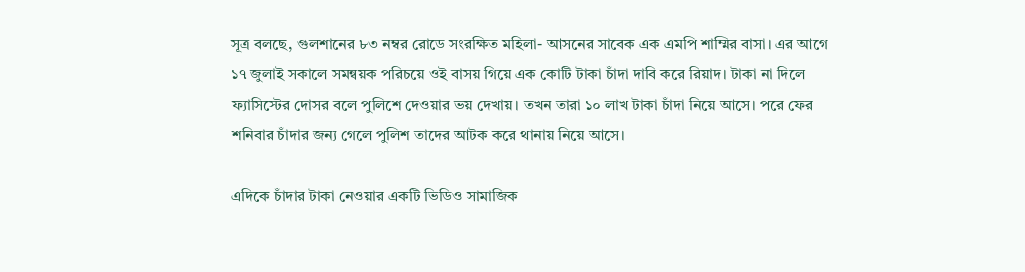সূত্র বলছে, গুলশানের ৮৩ নম্বর রোডে সংরক্ষিত মহিলা- আসনের সাবেক এক এমপি শাম্মির বাসা। এর আগে ১৭ জুলাই সকালে সমন্বয়ক পরিচয়ে ওই বাসয় গিয়ে এক কোটি টাকা চাঁদা দাবি করে রিয়াদ। টাকা না দিলে ফ্যাসিস্টের দোসর বলে পুলিশে দেওয়ার ভয় দেখায়। তখন তারা ১০ লাখ টাকা চাঁদা নিয়ে আসে। পরে ফের শনিবার চাঁদার জন্য গেলে পুলিশ তাদের আটক করে থানায় নিয়ে আসে।

এদিকে চাঁদার টাকা নেওয়ার একটি ভিডিও সামাজিক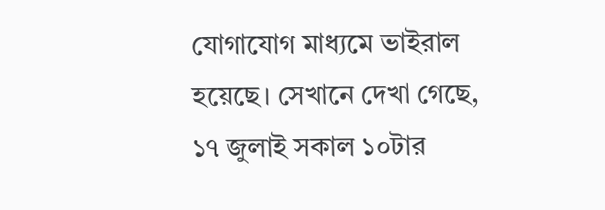যোগাযোগ মাধ্যমে ভাইরাল হয়েছে। সেখানে দেখা গেছে, ১৭ জুলাই সকাল ১০টার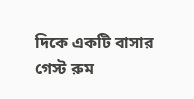দিকে একটি বাসার গেস্ট রুম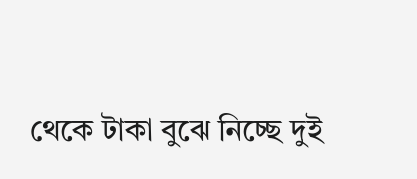থেকে টাকা বুঝে নিচ্ছে দুই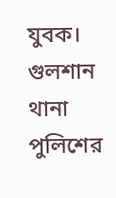যুবক। গুলশান থানা পুলিশের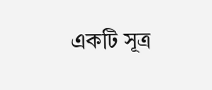একটি সূত্র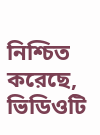নিশ্চিত করেছে, ভিডিওটি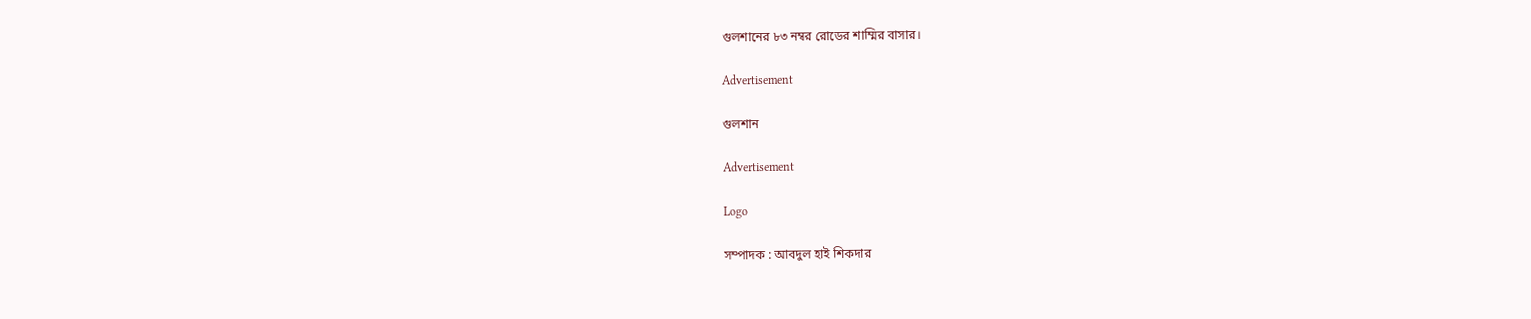গুলশানের ৮৩ নম্বর রোডের শাম্মির বাসার।

Advertisement

গুলশান

Advertisement

Logo

সম্পাদক : আবদুল হাই শিকদার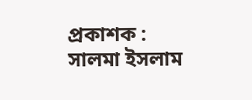প্রকাশক : সালমা ইসলাম